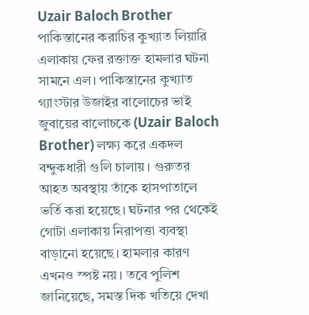Uzair Baloch Brother
পাকিস্তানের করাচির কুখ্যাত লিয়ারি এলাকায় ফের রক্তাক্ত হামলার ঘটনা সামনে এল। পাকিস্তানের কুখ্যাত গ্যাংস্টার উজাইর বালোচের ভাই জুবায়ের বালোচকে (Uzair Baloch Brother) লক্ষ্য করে একদল বন্দুকধারী গুলি চালায়। গুরুতর আহত অবস্থায় তাঁকে হাসপাতালে ভর্তি করা হয়েছে। ঘটনার পর থেকেই গোটা এলাকায় নিরাপত্তা ব্যবস্থা বাড়ানো হয়েছে। হামলার কারণ এখনও স্পষ্ট নয়। তবে পুলিশ জানিয়েছে, সমস্ত দিক খতিয়ে দেখা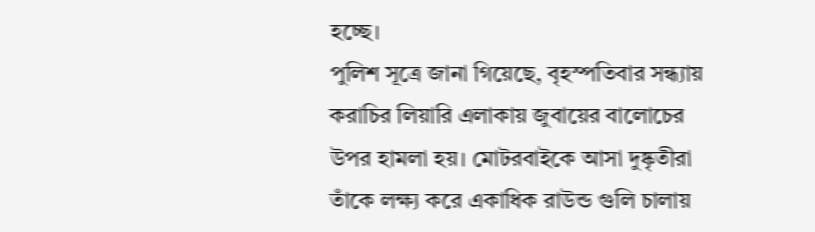হচ্ছে।
পুলিশ সূত্রে জানা গিয়েছে, বৃহস্পতিবার সন্ধ্যায় করাচির লিয়ারি এলাকায় জুবায়ের বালোচের উপর হামলা হয়। মোটরবাইকে আসা দুষ্কৃতীরা তাঁকে লক্ষ্য করে একাধিক রাউন্ড গুলি চালায়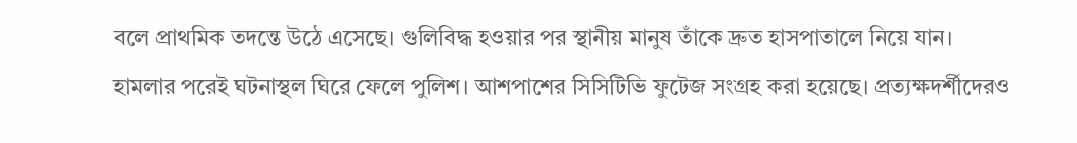বলে প্রাথমিক তদন্তে উঠে এসেছে। গুলিবিদ্ধ হওয়ার পর স্থানীয় মানুষ তাঁকে দ্রুত হাসপাতালে নিয়ে যান।
হামলার পরেই ঘটনাস্থল ঘিরে ফেলে পুলিশ। আশপাশের সিসিটিভি ফুটেজ সংগ্রহ করা হয়েছে। প্রত্যক্ষদর্শীদেরও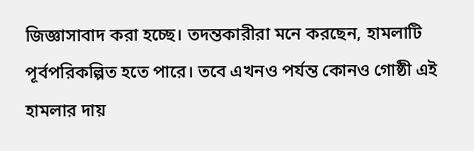জিজ্ঞাসাবাদ করা হচ্ছে। তদন্তকারীরা মনে করছেন, হামলাটি পূর্বপরিকল্পিত হতে পারে। তবে এখনও পর্যন্ত কোনও গোষ্ঠী এই হামলার দায়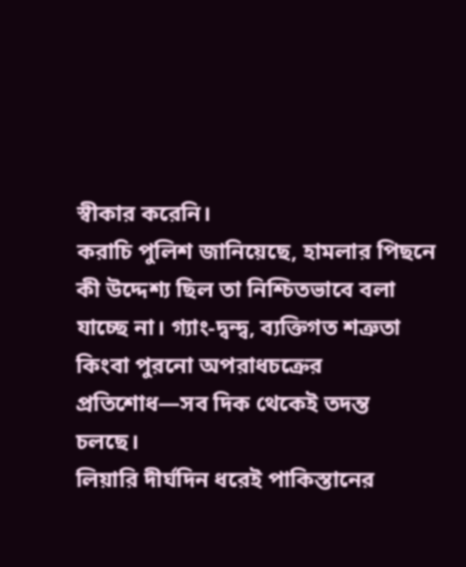স্বীকার করেনি।
করাচি পুলিশ জানিয়েছে, হামলার পিছনে কী উদ্দেশ্য ছিল তা নিশ্চিতভাবে বলা যাচ্ছে না। গ্যাং-দ্বন্দ্ব, ব্যক্তিগত শত্রুতা কিংবা পুরনো অপরাধচক্রের প্রতিশোধ—সব দিক থেকেই তদন্ত চলছে।
লিয়ারি দীর্ঘদিন ধরেই পাকিস্তানের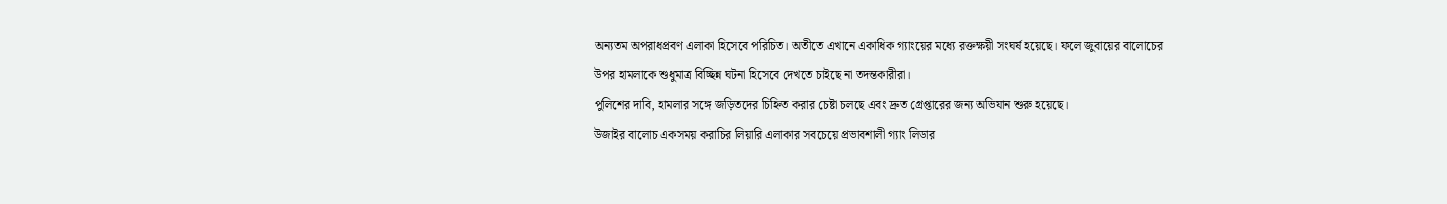অন্যতম অপরাধপ্রবণ এলাকা হিসেবে পরিচিত। অতীতে এখানে একাধিক গ্যাংয়ের মধ্যে রক্তক্ষয়ী সংঘর্ষ হয়েছে। ফলে জুবায়ের বালোচের উপর হামলাকে শুধুমাত্র বিচ্ছিন্ন ঘটনা হিসেবে দেখতে চাইছে না তদন্তকারীরা।
পুলিশের দাবি, হামলার সঙ্গে জড়িতদের চিহ্নিত করার চেষ্টা চলছে এবং দ্রুত গ্রেপ্তারের জন্য অভিযান শুরু হয়েছে।
উজাইর বালোচ একসময় করাচির লিয়ারি এলাকার সবচেয়ে প্রভাবশালী গ্যাং লিডার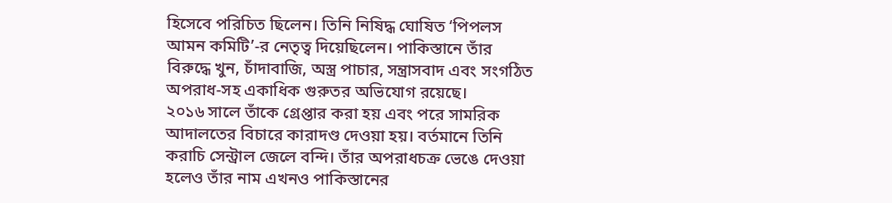হিসেবে পরিচিত ছিলেন। তিনি নিষিদ্ধ ঘোষিত ‘পিপলস আমন কমিটি’-র নেতৃত্ব দিয়েছিলেন। পাকিস্তানে তাঁর বিরুদ্ধে খুন, চাঁদাবাজি, অস্ত্র পাচার, সন্ত্রাসবাদ এবং সংগঠিত অপরাধ-সহ একাধিক গুরুতর অভিযোগ রয়েছে।
২০১৬ সালে তাঁকে গ্রেপ্তার করা হয় এবং পরে সামরিক আদালতের বিচারে কারাদণ্ড দেওয়া হয়। বর্তমানে তিনি করাচি সেন্ট্রাল জেলে বন্দি। তাঁর অপরাধচক্র ভেঙে দেওয়া হলেও তাঁর নাম এখনও পাকিস্তানের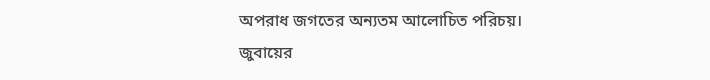অপরাধ জগতের অন্যতম আলোচিত পরিচয়।
জুবায়ের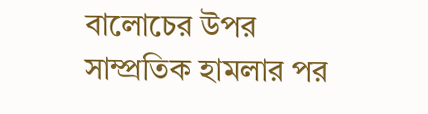বালোচের উপর সাম্প্রতিক হামলার পর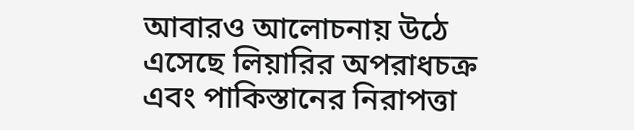আবারও আলোচনায় উঠে এসেছে লিয়ারির অপরাধচক্র এবং পাকিস্তানের নিরাপত্তা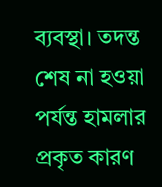ব্যবস্থা। তদন্ত শেষ না হওয়া পর্যন্ত হামলার প্রকৃত কারণ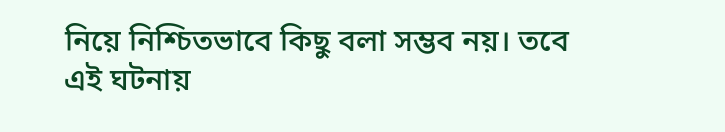নিয়ে নিশ্চিতভাবে কিছু বলা সম্ভব নয়। তবে এই ঘটনায়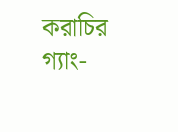করাচির গ্যাং-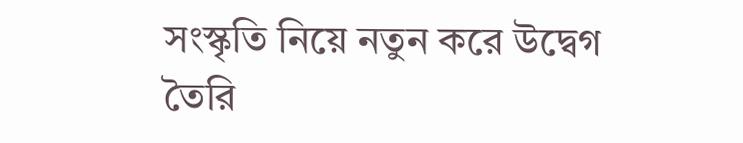সংস্কৃতি নিয়ে নতুন করে উদ্বেগ তৈরি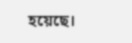হয়েছে।